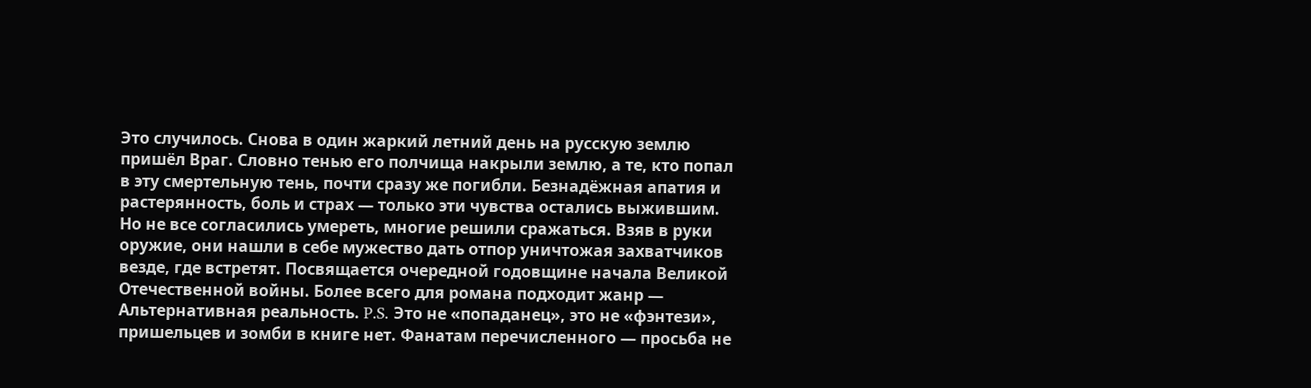Это случилось. Снова в один жаркий летний день на русскую землю пришёл Враг. Словно тенью его полчища накрыли землю, а те, кто попал в эту смертельную тень, почти сразу же погибли. Безнадёжная апатия и растерянность, боль и страх — только эти чувства остались выжившим. Но не все согласились умереть, многие решили сражаться. Взяв в руки оружие, они нашли в себе мужество дать отпор уничтожая захватчиков везде, где встретят. Посвящается очередной годовщине начала Великой Отечественной войны. Более всего для романа подходит жанр — Альтернативная реальность. P.S. Это не «попаданец», это не «фэнтези», пришельцев и зомби в книге нет. Фанатам перечисленного — просьба не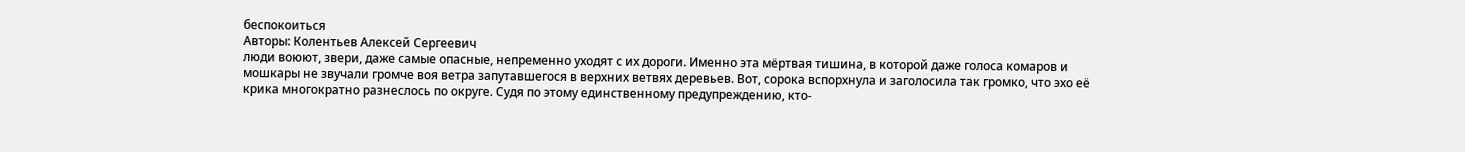беспокоиться
Авторы: Колентьев Алексей Сергеевич
люди воюют, звери, даже самые опасные, непременно уходят с их дороги. Именно эта мёртвая тишина, в которой даже голоса комаров и мошкары не звучали громче воя ветра запутавшегося в верхних ветвях деревьев. Вот, сорока вспорхнула и заголосила так громко, что эхо её крика многократно разнеслось по округе. Судя по этому единственному предупреждению, кто-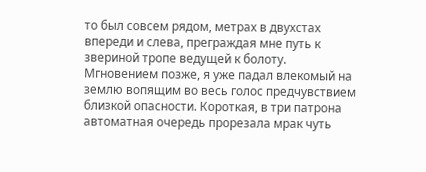то был совсем рядом, метрах в двухстах впереди и слева, преграждая мне путь к звериной тропе ведущей к болоту. Мгновением позже, я уже падал влекомый на землю вопящим во весь голос предчувствием близкой опасности. Короткая, в три патрона автоматная очередь прорезала мрак чуть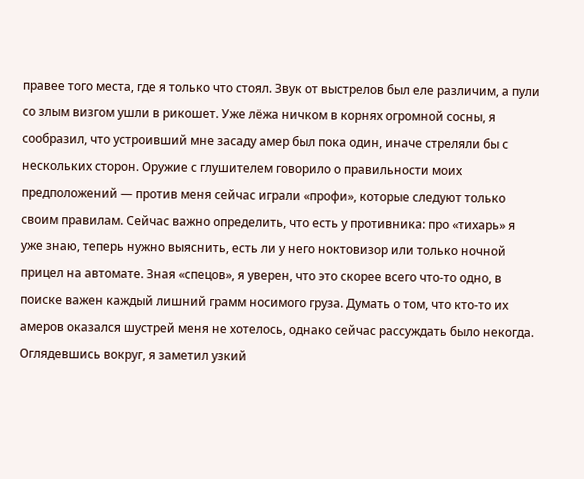правее того места, где я только что стоял. Звук от выстрелов был еле различим, а пули со злым визгом ушли в рикошет. Уже лёжа ничком в корнях огромной сосны, я сообразил, что устроивший мне засаду амер был пока один, иначе стреляли бы с нескольких сторон. Оружие с глушителем говорило о правильности моих предположений — против меня сейчас играли «профи», которые следуют только своим правилам. Сейчас важно определить, что есть у противника: про «тихарь» я уже знаю, теперь нужно выяснить, есть ли у него ноктовизор или только ночной прицел на автомате. Зная «спецов», я уверен, что это скорее всего что-то одно, в поиске важен каждый лишний грамм носимого груза. Думать о том, что кто-то их амеров оказался шустрей меня не хотелось, однако сейчас рассуждать было некогда. Оглядевшись вокруг, я заметил узкий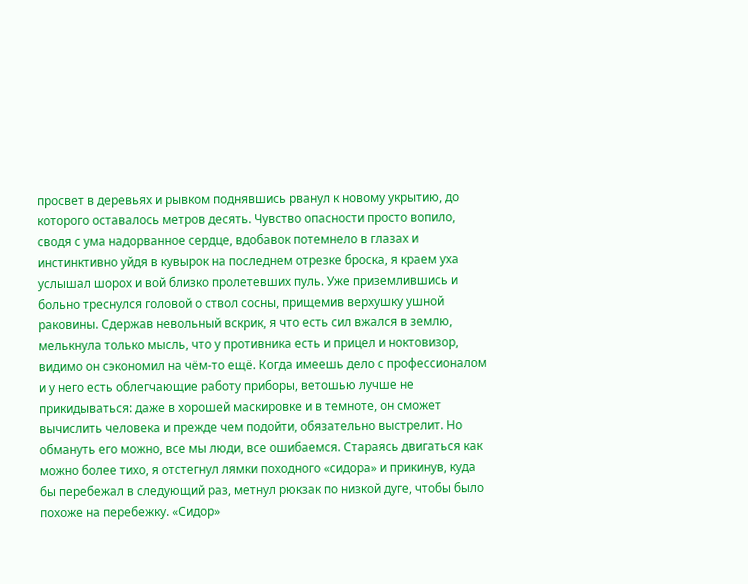просвет в деревьях и рывком поднявшись рванул к новому укрытию, до которого оставалось метров десять. Чувство опасности просто вопило, сводя с ума надорванное сердце, вдобавок потемнело в глазах и инстинктивно уйдя в кувырок на последнем отрезке броска, я краем уха услышал шорох и вой близко пролетевших пуль. Уже приземлившись и больно треснулся головой о ствол сосны, прищемив верхушку ушной раковины. Сдержав невольный вскрик, я что есть сил вжался в землю, мелькнула только мысль, что у противника есть и прицел и ноктовизор, видимо он сэкономил на чём-то ещё. Когда имеешь дело с профессионалом и у него есть облегчающие работу приборы, ветошью лучше не прикидываться: даже в хорошей маскировке и в темноте, он сможет вычислить человека и прежде чем подойти, обязательно выстрелит. Но обмануть его можно, все мы люди, все ошибаемся. Стараясь двигаться как можно более тихо, я отстегнул лямки походного «сидора» и прикинув, куда бы перебежал в следующий раз, метнул рюкзак по низкой дуге, чтобы было похоже на перебежку. «Сидор»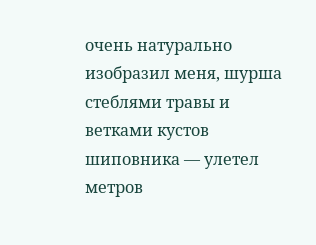очень натурально изобразил меня, шурша стеблями травы и ветками кустов шиповника — улетел метров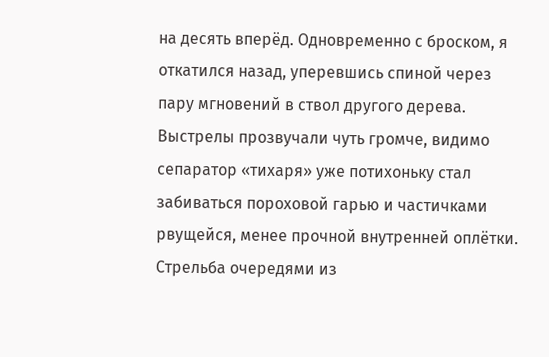на десять вперёд. Одновременно с броском, я откатился назад, уперевшись спиной через пару мгновений в ствол другого дерева. Выстрелы прозвучали чуть громче, видимо сепаратор «тихаря» уже потихоньку стал забиваться пороховой гарью и частичками рвущейся, менее прочной внутренней оплётки. Стрельба очередями из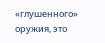«глушенного» оружия, это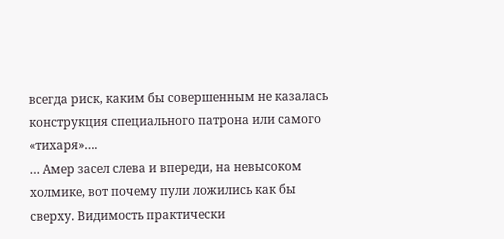всегда риск, каким бы совершенным не казалась конструкция специального патрона или самого «тихаря»….
… Амер засел слева и впереди, на невысоком холмике, вот почему пули ложились как бы сверху. Видимость практически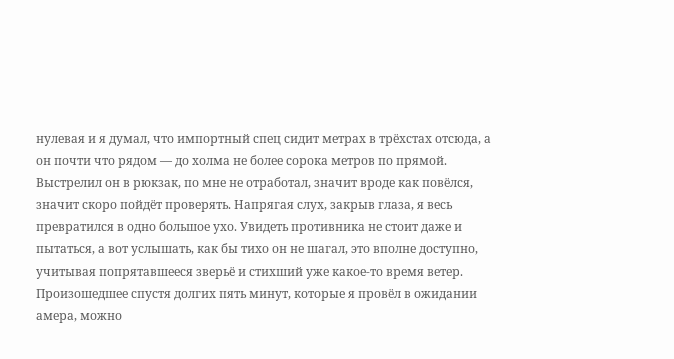нулевая и я думал, что импортный спец сидит метрах в трёхстах отсюда, а он почти что рядом — до холма не более сорока метров по прямой. Выстрелил он в рюкзак, по мне не отработал, значит вроде как повёлся, значит скоро пойдёт проверять. Напрягая слух, закрыв глаза, я весь превратился в одно большое ухо. Увидеть противника не стоит даже и пытаться, а вот услышать, как бы тихо он не шагал, это вполне доступно, учитывая попрятавшееся зверьё и стихший уже какое-то время ветер. Произошедшее спустя долгих пять минут, которые я провёл в ожидании амера, можно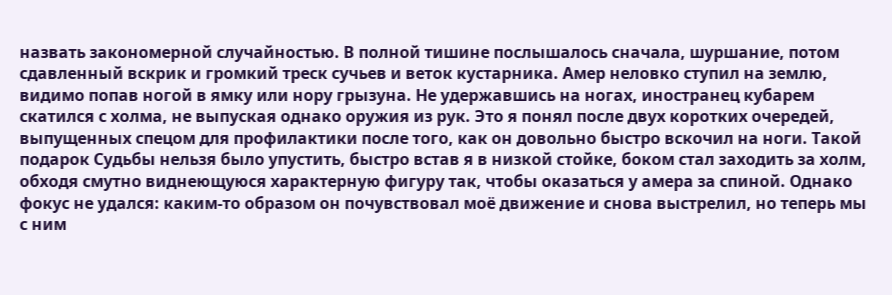назвать закономерной случайностью. В полной тишине послышалось сначала, шуршание, потом сдавленный вскрик и громкий треск сучьев и веток кустарника. Амер неловко ступил на землю, видимо попав ногой в ямку или нору грызуна. Не удержавшись на ногах, иностранец кубарем скатился с холма, не выпуская однако оружия из рук. Это я понял после двух коротких очередей, выпущенных спецом для профилактики после того, как он довольно быстро вскочил на ноги. Такой подарок Судьбы нельзя было упустить, быстро встав я в низкой стойке, боком стал заходить за холм, обходя смутно виднеющуюся характерную фигуру так, чтобы оказаться у амера за спиной. Однако фокус не удался: каким-то образом он почувствовал моё движение и снова выстрелил, но теперь мы с ним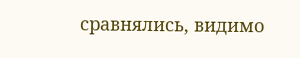сравнялись, видимо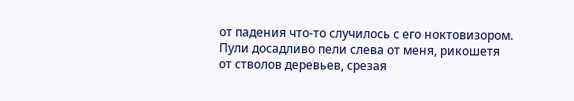от падения что-то случилось с его ноктовизором. Пули досадливо пели слева от меня, рикошетя от стволов деревьев, срезая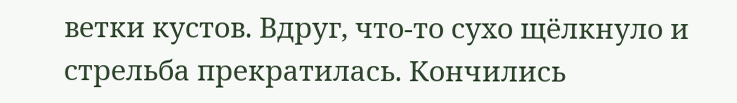ветки кустов. Вдруг, что-то сухо щёлкнуло и стрельба прекратилась. Кончились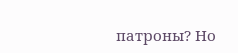патроны? Но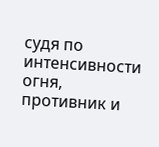судя по интенсивности огня, противник и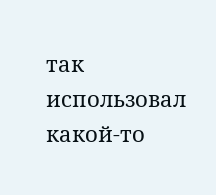так использовал какой-то